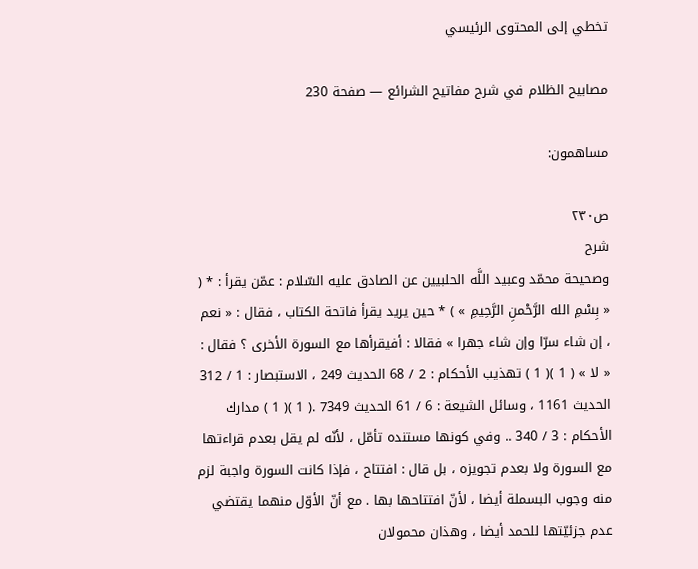تخطي إلى المحتوى الرئيسي

مصابيح الظلام في شرح مفاتيح الشرائع — صفحة 230

مساهمون:

ص٢٣٠
شرح
وصحيحة محمّد وعبيد اللَّه الحلبيين عن الصادق عليه السّلام : عمّن يقرأ : * ( « بِسْمِ الله الرَّحْمنِ الرَّحِيمِ » ) * حين يريد يقرأ فاتحة الكتاب ، فقال : « نعم ، إن شاء سرّا وإن شاء جهرا » فقالا : أفيقرأها مع السورة الأخرى ؟ فقال : « لا » ( 1 )( 1 ) تهذيب الأحكام : 2 / 68 الحديث 249 ، الاستبصار : 1 / 312 الحديث 1161 ، وسائل الشيعة : 6 / 61 الحديث 7349 .( 1 )( 1 ) مدارك الأحكام : 3 / 340 .. وفي كونها مستنده تأمّل ، لأنّه لم يقل بعدم قراءتها مع السورة ولا بعدم تجويزه ، بل قال : افتتاح ، فإذا كانت السورة واجبة لزم منه وجوب البسملة أيضا ، لأنّ افتتاحها بها . مع أنّ الأوّل منهما يقتضي عدم جزئيّتها للحمد أيضا ، وهذان محمولان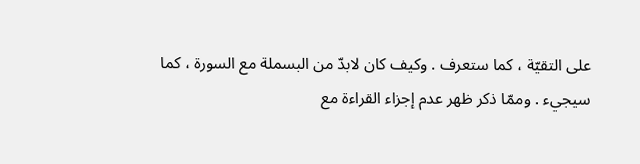على التقيّة ، كما ستعرف . وكيف كان لابدّ من البسملة مع السورة ، كما سيجيء . وممّا ذكر ظهر عدم إجزاء القراءة مع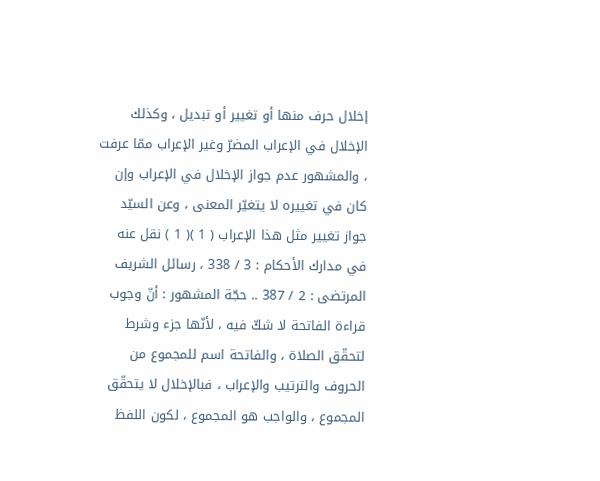إخلال حرف منها أو تغيير أو تبديل ، وكذلك الإخلال في الإعراب المضرّ وغير الإعراب ممّا عرفت ، والمشهور عدم جواز الإخلال في الإعراب وإن كان في تغييره لا يتغيّر المعنى ، وعن السيّد جواز تغيير مثل هذا الإعراب ( 1 )( 1 ) نقل عنه في مدارك الأحكام : 3 / 338 ، رسائل الشريف المرتضى : 2 / 387 .. حجّة المشهور : أنّ وجوب قراءة الفاتحة لا شكّ فيه ، لأنّها جزء وشرط لتحقّق الصلاة ، والفاتحة اسم للمجموع من الحروف والترتيب والإعراب ، فبالإخلال لا يتحقّق المجموع ، والواجب هو المجموع ، لكون اللفظ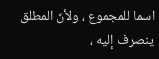اسما للمجموع ، ولأنّ المطلق ينصرف إليه ،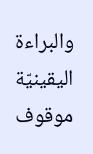والبراءة اليقينيّة موقوف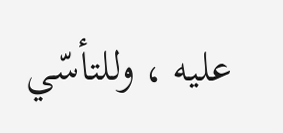عليه ، وللتأسّي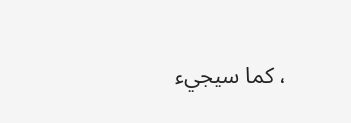، كما سيجيء